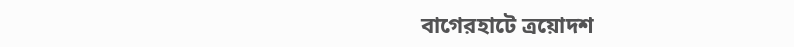বাগেরহাটে ত্রয়োদশ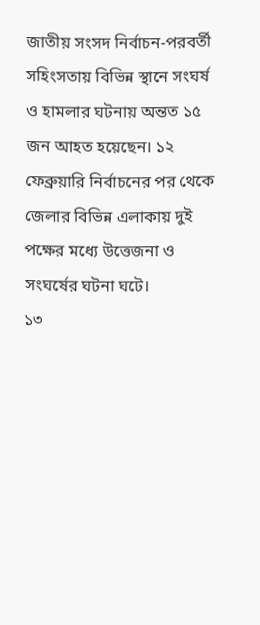জাতীয় সংসদ নির্বাচন-পরবর্তী সহিংসতায় বিভিন্ন স্থানে সংঘর্ষ ও হামলার ঘটনায় অন্তত ১৫ জন আহত হয়েছেন। ১২ ফেব্রুয়ারি নির্বাচনের পর থেকে জেলার বিভিন্ন এলাকায় দুই পক্ষের মধ্যে উত্তেজনা ও সংঘর্ষের ঘটনা ঘটে।
১৩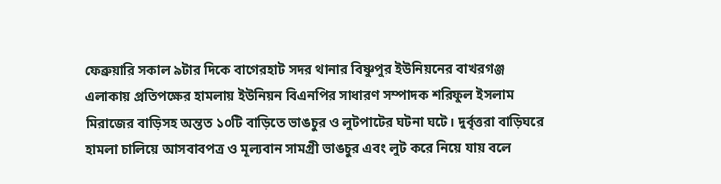ফেব্রুয়ারি সকাল ৯টার দিকে বাগেরহাট সদর থানার বিষ্ণুপুর ইউনিয়নের বাখরগঞ্জ এলাকায় প্রতিপক্ষের হামলায় ইউনিয়ন বিএনপির সাধারণ সম্পাদক শরিফুল ইসলাম মিরাজের বাড়িসহ অন্তত ১০টি বাড়িতে ভাঙচুর ও লুটপাটের ঘটনা ঘটে। দুর্বৃত্তরা বাড়িঘরে হামলা চালিয়ে আসবাবপত্র ও মূল্যবান সামগ্রী ভাঙচুর এবং লুট করে নিয়ে যায় বলে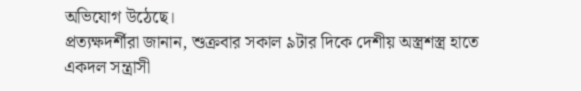অভিযোগ উঠেছে।
প্রত্যক্ষদর্শীরা জানান, শুক্রবার সকাল ৯টার দিকে দেশীয় অস্ত্রশস্ত্র হাতে একদল সন্ত্রাসী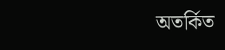অতর্কিত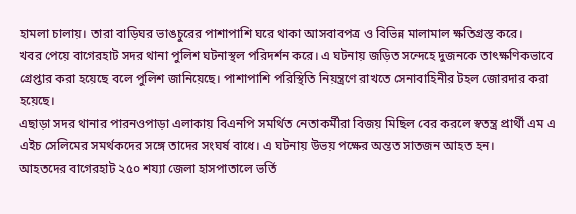হামলা চালায়। তারা বাড়িঘর ভাঙচুরের পাশাপাশি ঘরে থাকা আসবাবপত্র ও বিভিন্ন মালামাল ক্ষতিগ্রস্ত করে।
খবর পেয়ে বাগেরহাট সদর থানা পুলিশ ঘটনাস্থল পরিদর্শন করে। এ ঘটনায় জড়িত সন্দেহে দুজনকে তাৎক্ষণিকভাবে গ্রেপ্তার করা হয়েছে বলে পুলিশ জানিয়েছে। পাশাপাশি পরিস্থিতি নিয়ন্ত্রণে রাখতে সেনাবাহিনীর টহল জোরদার করা হয়েছে।
এছাড়া সদর থানার পারনওপাড়া এলাকায় বিএনপি সমর্থিত নেতাকর্মীরা বিজয় মিছিল বের করলে স্বতন্ত্র প্রার্থী এম এ এইচ সেলিমের সমর্থকদের সঙ্গে তাদের সংঘর্ষ বাধে। এ ঘটনায় উভয় পক্ষের অন্তত সাতজন আহত হন।
আহতদের বাগেরহাট ২৫০ শয্যা জেলা হাসপাতালে ভর্তি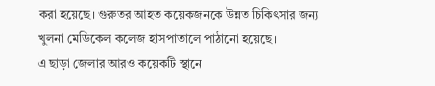করা হয়েছে। গুরুতর আহত কয়েকজনকে উন্নত চিকিৎসার জন্য খুলনা মেডিকেল কলেজ হাসপাতালে পাঠানো হয়েছে।
এ ছাড়া জেলার আরও কয়েকটি স্থানে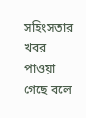সহিংসতার খবর পাওয়া গেছে বলে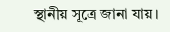স্থানীয় সূত্রে জানা যায়।